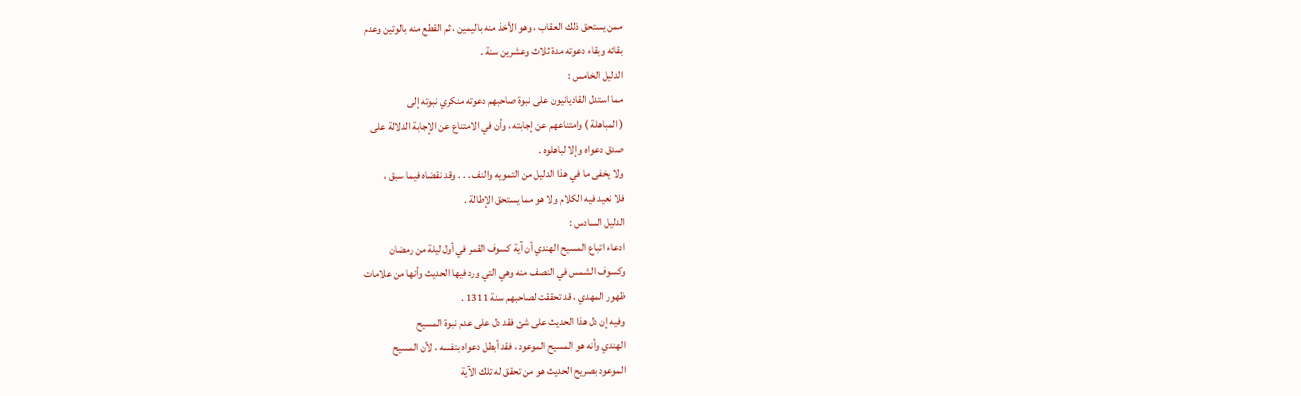ممن يستحق ذلك العقاب ، وهو الأخذ منه باليمين ، ثم القطع منه بالوتين وعدم
بقائه وبقاء دعوته مدة ثلاث وعشرين سنة .
الدليل الخامس :
مما استدل القاديانيون على نبوة صاحبهم دعوته منكري نبوته إلى
( المباهلة ) وامتناعهم عن إجابته ، وأن في الامتناع عن الإجابة الدلالة على
صدق دعواه وإلا لباهلوه .
ولا يخفى ما في هذا الدليل من التمويه والنف . . . وقد نقضاه فيما سبق ،
فلا نعيد فيه الكلام ولا هو مما يستحق الإطالة .
الدليل السادس :
ادعاء اتباع المسيح الهندي أن آية كسوف القمر في أول ليلة من رمضان
وكسوف الشمس في النصف منه وهي التي ورد فيها الحديث وأنها من علامات
ظهور المهدي ، قد تحققت لصاحبهم سنة 1311 .
وفيه إن دل هذا الحديث على شئ فقد دل على عدم نبوة المسيح
الهندي وأنه هو المسيح الموعود ، فقد أبطل دعواه بنفسه ، لأن المسيح
الموعود بصريح الحديث هو من تحقق له تلك الآية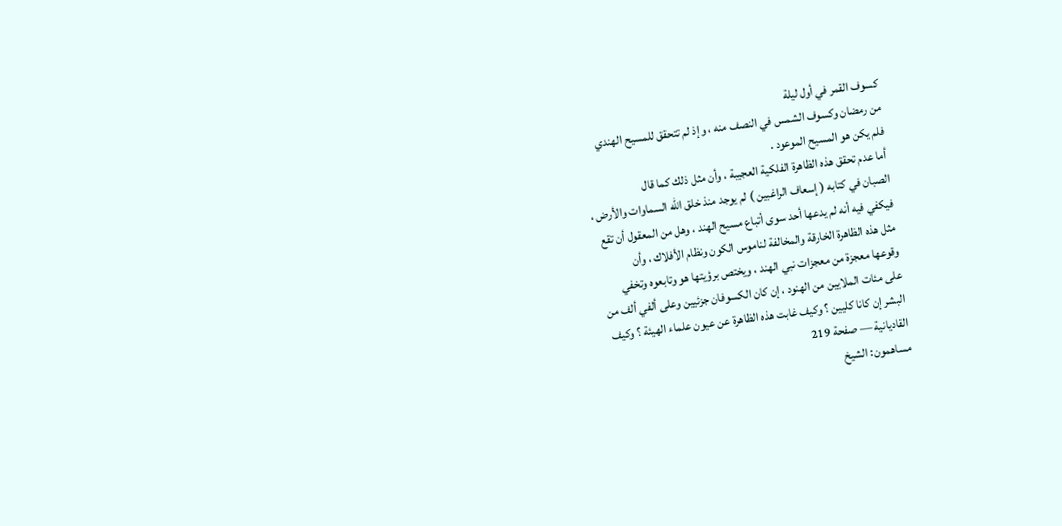كسوف القمر في أول ليلة
من رمضان وكسوف الشمس في النصف منه ، وإذ لم تتحقق للمسيح الهندي
فلم يكن هو المسيح الموعود .
أما عدم تحقق هذه الظاهرة الفلكية العجيبة ، وأن مثل ذلك كما قال
الصبان في كتابه ( إسعاف الراغبين ) لم يوجد منذ خلق الله السماوات والأرض ،
فيكفي فيه أنه لم يدعها أحد سوى أتباع مسيح الهند ، وهل من المعقول أن تقع
مثل هذه الظاهرة الخارقة والمخالفة لناموس الكون ونظام الأفلاك ، وأن
وقوعها معجزة من معجزات نبي الهند ، ويختص برؤيتها هو وتابعوه وتخفي
على مئات الملايين من الهنود ، إن كان الكسوفان جزئيين وعلى ألفي ألف من
البشر إن كانا كليين ؟ وكيف غابت هذه الظاهرة عن عيون علماء الهيئة ؟ وكيف
القاديانية — صفحة 219
مساهمون: الشيخ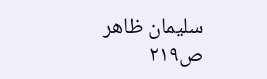سليمان ظاهر
ص٢١٩